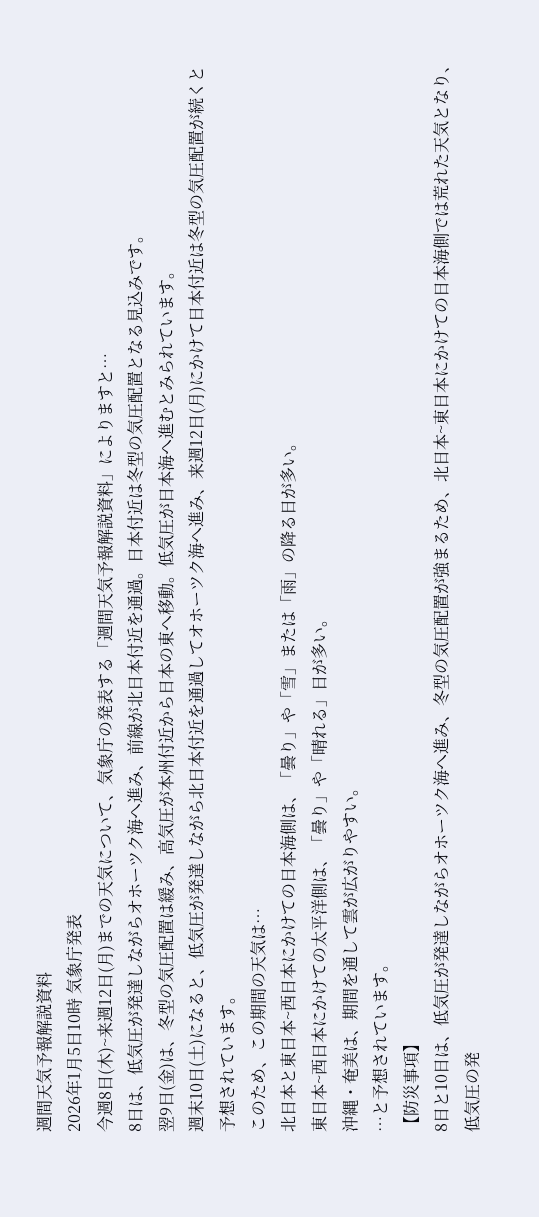週間天気予報解説資料
2026年1月5日10時 気象庁発表
今週8日(木)~来週12日(月)までの天気について、気象庁の発表する「週間天気予報解説資料」によりますと…
8⽇は、低気圧が発達しながらオホーツク海へ進み、前線が北⽇本付近を通過。⽇本付近は冬型の気圧配置となる見込みです。
翌9⽇(金)は、冬型の気圧配置は緩み、⾼気圧が本州付近から⽇本の東へ移動。低気圧が⽇本海へ進むとみられています。
週末10⽇(土)になると、低気圧が発達しながら北⽇本付近を通過してオホーツク海へ進み、来週12⽇(月)にかけて⽇本付近は冬型の気圧配置が続くと予想されています。
このため、この期間の天気は…
北⽇本と東⽇本~⻄⽇本にかけての⽇本海側は、「曇り」や「雪」または「⾬」の降る⽇が多い。
東⽇本~⻄⽇本にかけての太平洋側は、「曇り」や「晴れる」⽇が多い。
沖縄・奄美は、期間を通して雲が広がりやすい。
…と予想されています。
【防災事項】
8⽇と10⽇は、低気圧が発達しながらオホーツク海へ進み、冬型の気圧配置が強まるため、北⽇本~東⽇本にかけての⽇本海側では荒れた天気となり、低気圧の発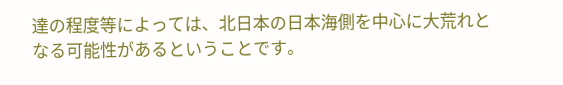達の程度等によっては、北⽇本の⽇本海側を中⼼に⼤荒れとなる可能性があるということです。